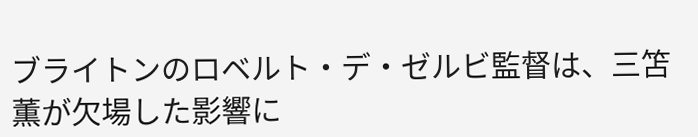ブライトンのロベルト・デ・ゼルビ監督は、三笘薫が欠場した影響に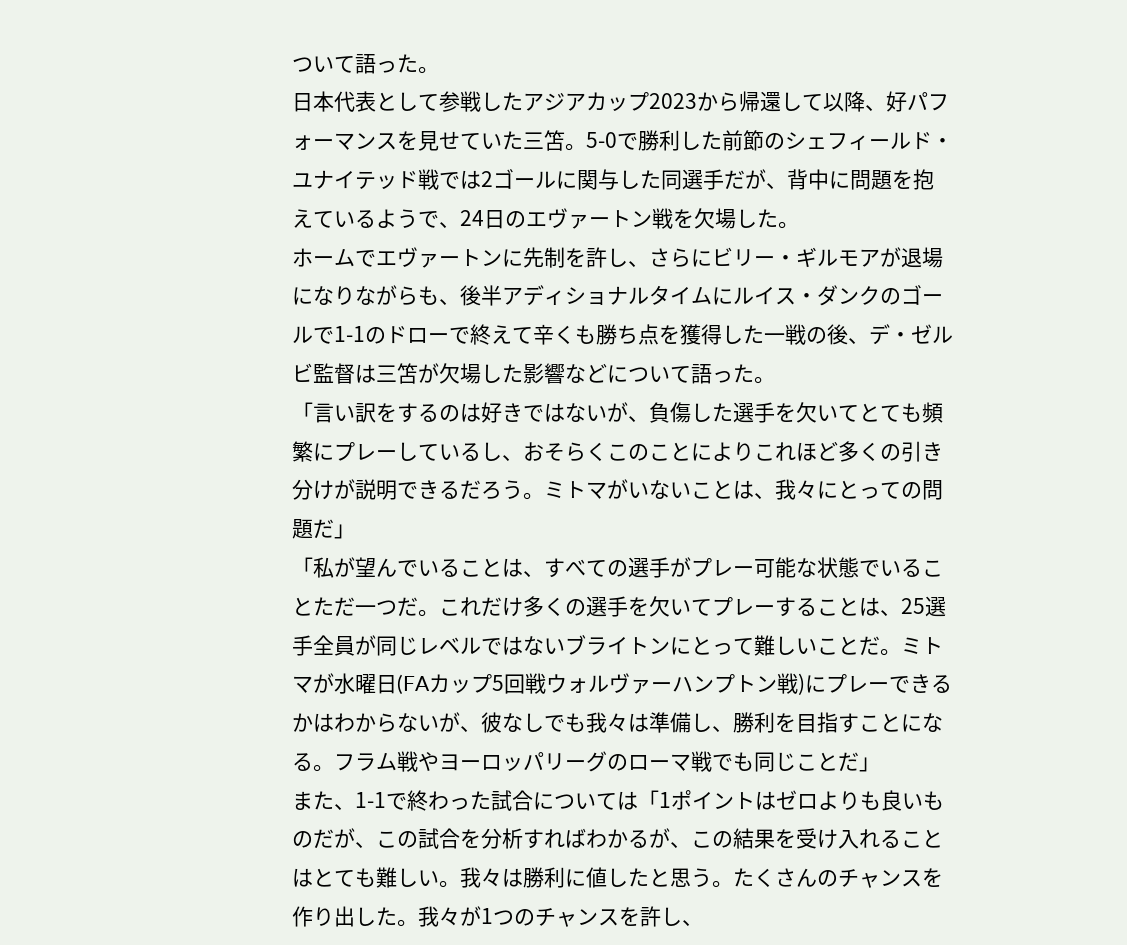ついて語った。
日本代表として参戦したアジアカップ2023から帰還して以降、好パフォーマンスを見せていた三笘。5-0で勝利した前節のシェフィールド・ユナイテッド戦では2ゴールに関与した同選手だが、背中に問題を抱えているようで、24日のエヴァートン戦を欠場した。
ホームでエヴァートンに先制を許し、さらにビリー・ギルモアが退場になりながらも、後半アディショナルタイムにルイス・ダンクのゴールで1-1のドローで終えて辛くも勝ち点を獲得した一戦の後、デ・ゼルビ監督は三笘が欠場した影響などについて語った。
「言い訳をするのは好きではないが、負傷した選手を欠いてとても頻繁にプレーしているし、おそらくこのことによりこれほど多くの引き分けが説明できるだろう。ミトマがいないことは、我々にとっての問題だ」
「私が望んでいることは、すべての選手がプレー可能な状態でいることただ一つだ。これだけ多くの選手を欠いてプレーすることは、25選手全員が同じレベルではないブライトンにとって難しいことだ。ミトマが水曜日(FAカップ5回戦ウォルヴァーハンプトン戦)にプレーできるかはわからないが、彼なしでも我々は準備し、勝利を目指すことになる。フラム戦やヨーロッパリーグのローマ戦でも同じことだ」
また、1-1で終わった試合については「1ポイントはゼロよりも良いものだが、この試合を分析すればわかるが、この結果を受け入れることはとても難しい。我々は勝利に値したと思う。たくさんのチャンスを作り出した。我々が1つのチャンスを許し、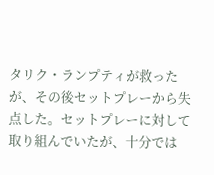タリク・ランプティが救ったが、その後セットプレーから失点した。セットプレーに対して取り組んでいたが、十分では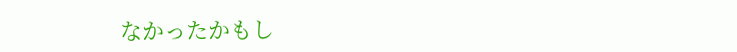なかったかもし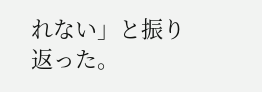れない」と振り返った。